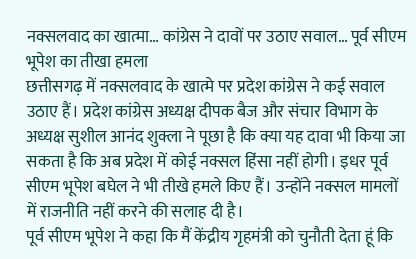नक्सलवाद का खात्मा… कांग्रेस ने दावों पर उठाए सवाल… पूर्व सीएम भूपेश का तीखा हमला
छत्तीसगढ़ में नक्सलवाद के खात्मे पर प्रदेश कांग्रेस ने कई सवाल उठाए हैं। प्रदेश कांग्रेस अध्यक्ष दीपक बैज और संचार विभाग के अध्यक्ष सुशील आनंद शुक्ला ने पूछा है कि क्या यह दावा भी किया जा सकता है कि अब प्रदेश में कोई नक्सल हिंसा नहीं होगी। इधर पूर्व सीएम भूपेश बघेल ने भी तीखे हमले किए हैं। उन्होंने नक्सल मामलों में राजनीति नहीं करने की सलाह दी है।
पूर्व सीएम भूपेश ने कहा कि मैं केंद्रीय गृहमंत्री को चुनौती देता हूं कि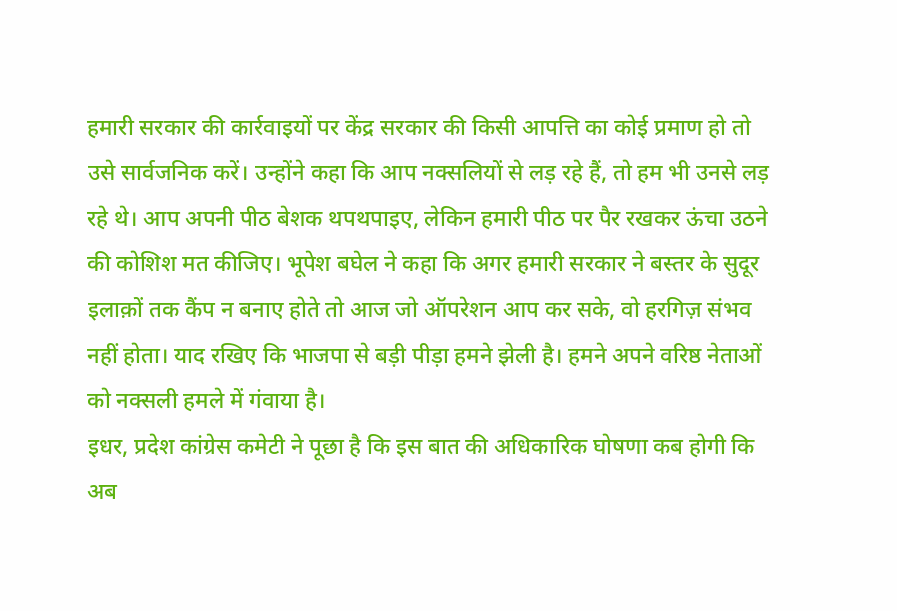हमारी सरकार की कार्रवाइयों पर केंद्र सरकार की किसी आपत्ति का कोई प्रमाण हो तो उसे सार्वजनिक करें। उन्होंने कहा कि आप नक्सलियों से लड़ रहे हैं, तो हम भी उनसे लड़ रहे थे। आप अपनी पीठ बेशक थपथपाइए, लेकिन हमारी पीठ पर पैर रखकर ऊंचा उठने की कोशिश मत कीजिए। भूपेश बघेल ने कहा कि अगर हमारी सरकार ने बस्तर के सुदूर इलाक़ों तक कैंप न बनाए होते तो आज जो ऑपरेशन आप कर सके, वो हरगिज़ संभव नहीं होता। याद रखिए कि भाजपा से बड़ी पीड़ा हमने झेली है। हमने अपने वरिष्ठ नेताओं को नक्सली हमले में गंवाया है।
इधर, प्रदेश कांग्रेस कमेटी ने पूछा है कि इस बात की अधिकारिक घोषणा कब होगी कि अब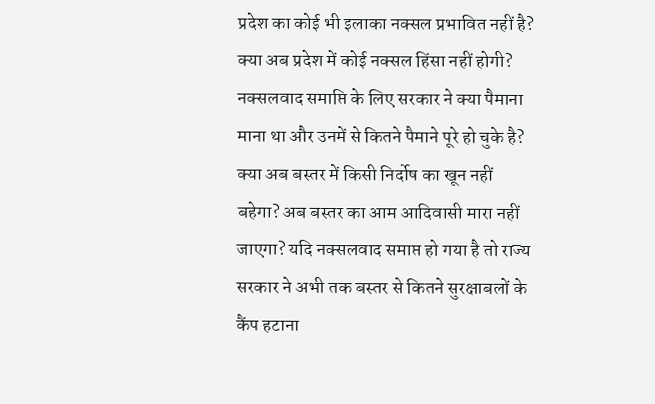प्रदेश का कोई भी इलाका नक्सल प्रभावित नहीं है? क्या अब प्रदेश में कोई नक्सल हिंसा नहीं होगी? नक्सलवाद समाप्ति के लिए सरकार ने क्या पैमाना माना था और उनमें से कितने पैमाने पूरे हो चुके है? क्या अब बस्तर में किसी निर्दोष का खून नहीं बहेगा? अब बस्तर का आम आदिवासी मारा नहीं जाएगा? यदि नक्सलवाद समाप्त हो गया है तो राज्य सरकार ने अभी तक बस्तर से कितने सुरक्षाबलों के कैंप हटाना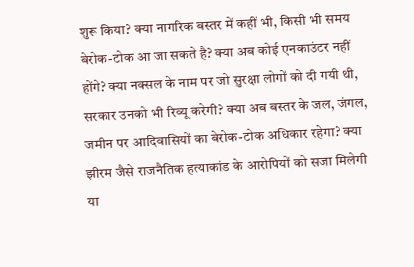शुरू किया? क्या नागरिक बस्तर में कहीं भी, किसी भी समय बेरोक-टोक आ जा सकते है? क्या अब कोई एनकाउंटर नहीं होंगे? क्या नक्सल के नाम पर जो सुरक्षा लोगों को दी गयी थी, सरकार उनको भी रिव्यू करेगी? क्या अब बस्तर के जल, जंगल, जमीन पर आदिवासियों का बेरोक-टोक अधिकार रहेगा? क्या झीरम जैसे राजनैतिक हत्याकांड के आरोपियों को सजा मिलेगी या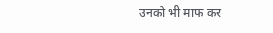उनको भी माफ कर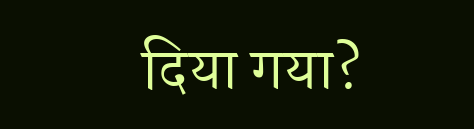दिया गया?